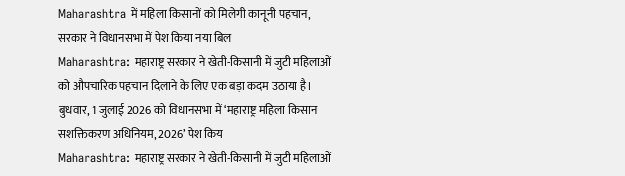Maharashtra में महिला किसानों को मिलेगी कानूनी पहचान, सरकार ने विधानसभा में पेश किया नया बिल
Maharashtra: महाराष्ट्र सरकार ने खेती-किसानी में जुटी महिलाओं को औपचारिक पहचान दिलाने के लिए एक बड़ा कदम उठाया है। बुधवार, 1 जुलाई 2026 को विधानसभा में ‘महाराष्ट्र महिला किसान सशक्तिकरण अधिनियम, 2026’ पेश किय
Maharashtra: महाराष्ट्र सरकार ने खेती-किसानी में जुटी महिलाओं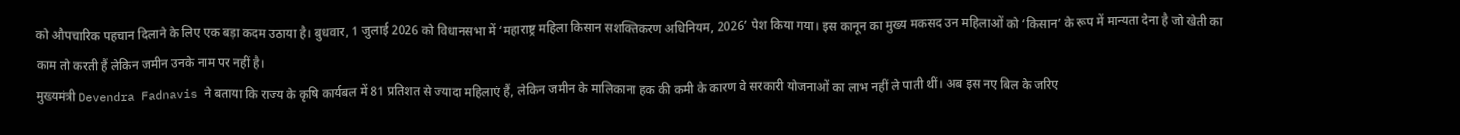को औपचारिक पहचान दिलाने के लिए एक बड़ा कदम उठाया है। बुधवार, 1 जुलाई 2026 को विधानसभा में ‘महाराष्ट्र महिला किसान सशक्तिकरण अधिनियम, 2026’ पेश किया गया। इस कानून का मुख्य मकसद उन महिलाओं को ‘किसान’ के रूप में मान्यता देना है जो खेती का काम तो करती हैं लेकिन जमीन उनके नाम पर नहीं है।
मुख्यमंत्री Devendra Fadnavis ने बताया कि राज्य के कृषि कार्यबल में 81 प्रतिशत से ज्यादा महिलाएं हैं, लेकिन जमीन के मालिकाना हक की कमी के कारण वे सरकारी योजनाओं का लाभ नहीं ले पाती थीं। अब इस नए बिल के जरिए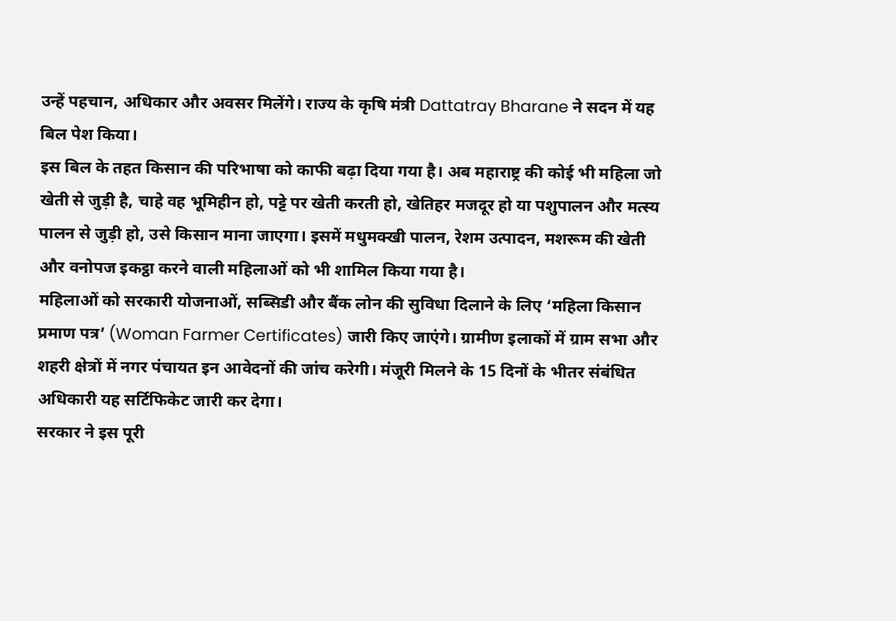उन्हें पहचान, अधिकार और अवसर मिलेंगे। राज्य के कृषि मंत्री Dattatray Bharane ने सदन में यह बिल पेश किया।
इस बिल के तहत किसान की परिभाषा को काफी बढ़ा दिया गया है। अब महाराष्ट्र की कोई भी महिला जो खेती से जुड़ी है, चाहे वह भूमिहीन हो, पट्टे पर खेती करती हो, खेतिहर मजदूर हो या पशुपालन और मत्स्य पालन से जुड़ी हो, उसे किसान माना जाएगा। इसमें मधुमक्खी पालन, रेशम उत्पादन, मशरूम की खेती और वनोपज इकट्ठा करने वाली महिलाओं को भी शामिल किया गया है।
महिलाओं को सरकारी योजनाओं, सब्सिडी और बैंक लोन की सुविधा दिलाने के लिए ‘महिला किसान प्रमाण पत्र’ (Woman Farmer Certificates) जारी किए जाएंगे। ग्रामीण इलाकों में ग्राम सभा और शहरी क्षेत्रों में नगर पंचायत इन आवेदनों की जांच करेगी। मंजूरी मिलने के 15 दिनों के भीतर संबंधित अधिकारी यह सर्टिफिकेट जारी कर देगा।
सरकार ने इस पूरी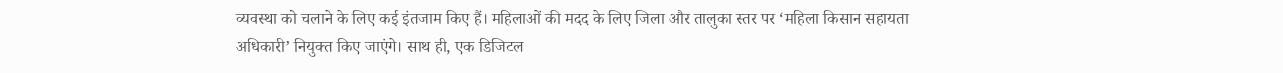व्यवस्था को चलाने के लिए कई इंतजाम किए हैं। महिलाओं की मदद के लिए जिला और तालुका स्तर पर ‘महिला किसान सहायता अधिकारी’ नियुक्त किए जाएंगे। साथ ही, एक डिजिटल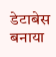डेटाबेस बनाया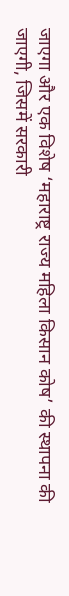जाएगा और एक विशेष ‘महाराष्ट्र राज्य महिला किसान कोष’ की स्थापना की जाएगी, जिसमें सरकारी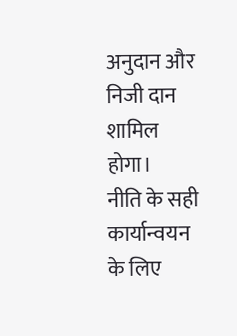अनुदान और निजी दान शामिल होगा।
नीति के सही कार्यान्वयन के लिए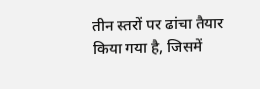तीन स्तरों पर ढांचा तैयार किया गया है, जिसमें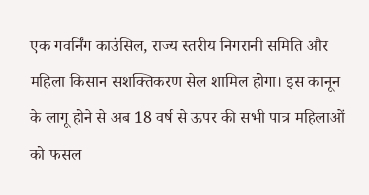एक गवर्निंग काउंसिल, राज्य स्तरीय निगरानी समिति और महिला किसान सशक्तिकरण सेल शामिल होगा। इस कानून के लागू होने से अब 18 वर्ष से ऊपर की सभी पात्र महिलाओं को फसल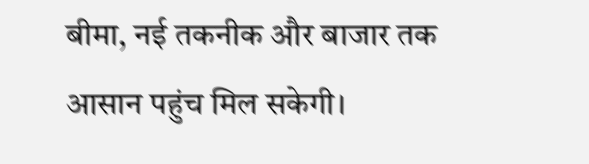बीमा, नई तकनीक और बाजार तक आसान पहुंच मिल सकेगी।